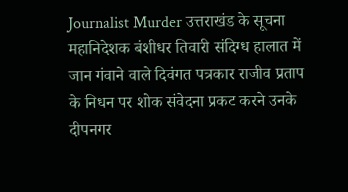Journalist Murder उत्तराखंड के सूचना महानिदेशक बंशीधर तिवारी संदिग्ध हालात में जान गंवाने वाले दिवंगत पत्रकार राजीव प्रताप के निधन पर शोक संवेदना प्रकट करने उनके दीपनगर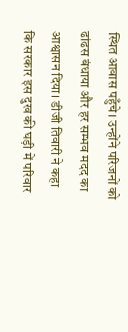स्थित आवास पहुँचे। उन्होंने परिजनों को ढांढस बंधाया और हर सम्भव मदद का आश्वासन दिया। डीजी तिवारी ने कहा कि सरकार इस दुख की घड़ी में परिवार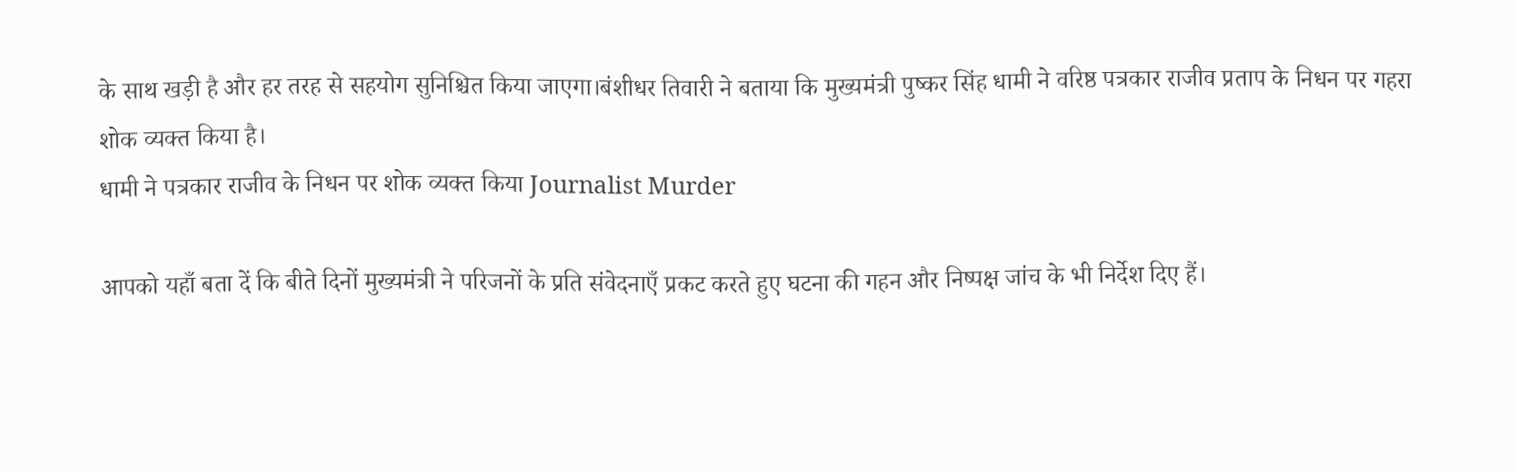के साथ खड़ी है और हर तरह से सहयोग सुनिश्चित किया जाएगा।बंशीधर तिवारी ने बताया कि मुख्यमंत्री पुष्कर सिंह धामी ने वरिष्ठ पत्रकार राजीव प्रताप के निधन पर गहरा शोक व्यक्त किया है।
धामी ने पत्रकार राजीव के निधन पर शोक व्यक्त किया Journalist Murder

आपको यहाँ बता दें कि बीते दिनों मुख्यमंत्री ने परिजनों के प्रति संवेदनाएँ प्रकट करते हुए घटना की गहन और निष्पक्ष जांच के भी निर्देश दिए हैं।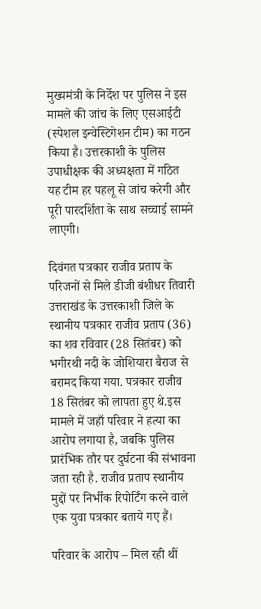मुख्यमंत्री के निर्देश पर पुलिस ने इस मामले की जांच के लिए एसआईटी (स्पेशल इन्वेस्टिगेशन टीम) का गठन किया है। उत्तरकाशी के पुलिस उपाधीक्षक की अध्यक्षता में गठित यह टीम हर पहलू से जांच करेगी और पूरी पारदर्शिता के साथ सच्चाई सामने लाएगी।

दिवंगत पत्रकार राजीव प्रताप के परिजनों से मिले डीजी बंशीधर तिवारी
उत्तराखंड के उत्तरकाशी जिले के स्थानीय पत्रकार राजीव प्रताप (36) का शव रविवार (28 सितंबर) को भगीरथी नदी के जोशियारा बैराज से बरामद किया गया. पत्रकार राजीव 18 सितंबर को लापता हुए थे.इस मामले में जहाँ परिवार ने हत्या का आरोप लगाया है, जबकि पुलिस प्रारंभिक तौर पर दुर्घटना की संभावना जता रही है. राजीव प्रताप स्थानीय मुद्दों पर निर्भीक रिपोर्टिंग करने वाले एक युवा पत्रकार बताये गए हैं।

परिवार के आरोप – मिल रही थीं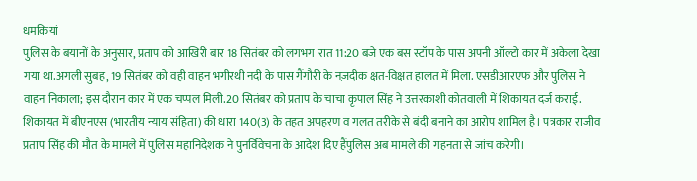धमकियां
पुलिस के बयानों के अनुसार, प्रताप को आखिरी बार 18 सितंबर को लगभग रात 11:20 बजे एक बस स्टॉप के पास अपनी ऑल्टो कार में अकेला देखा गया था.अगली सुबह, 19 सितंबर को वही वाहन भगीरथी नदी के पास गैंगौरी के नज़दीक क्षत-विक्षत हालत में मिला. एसडीआरएफ और पुलिस ने वाहन निकाला; इस दौरान कार में एक चप्पल मिली.20 सितंबर को प्रताप के चाचा कृपाल सिंह ने उत्तरकाशी कोतवाली में शिकायत दर्ज कराई. शिकायत में बीएनएस (भारतीय न्याय संहिता) की धारा 140(3) के तहत अपहरण व गलत तरीके से बंदी बनाने का आरोप शामिल है। पत्रकार राजीव प्रताप सिंह की मौत के मामले में पुलिस महानिदेशक ने पुनर्विवेचना के आदेश दिए हैंपुलिस अब मामले की गहनता से जांच करेगी।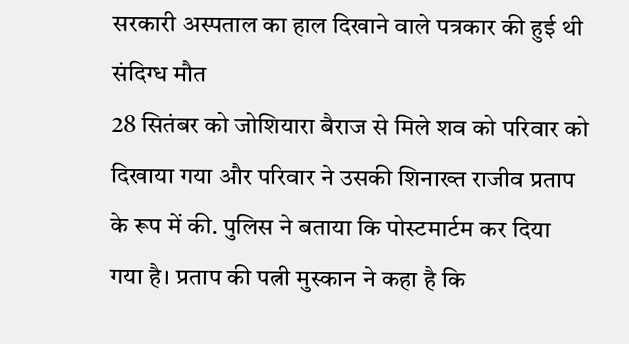सरकारी अस्पताल का हाल दिखाने वाले पत्रकार की हुई थी संदिग्ध मौत
28 सितंबर को जोशियारा बैराज से मिले शव को परिवार को दिखाया गया और परिवार ने उसकी शिनाख्त राजीव प्रताप के रूप में की. पुलिस ने बताया कि पोस्टमार्टम कर दिया गया है। प्रताप की पत्नी मुस्कान ने कहा है कि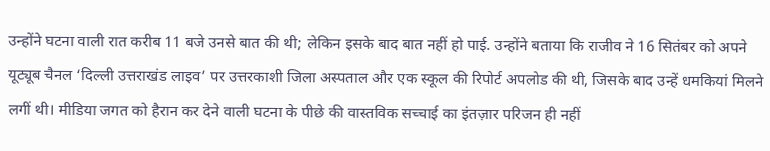उन्होंने घटना वाली रात करीब 11 बजे उनसे बात की थी; लेकिन इसके बाद बात नहीं हो पाई. उन्होंने बताया कि राजीव ने 16 सितंबर को अपने यूट्यूब चैनल ‘दिल्ली उत्तराखंड लाइव’ पर उत्तरकाशी जिला अस्पताल और एक स्कूल की रिपोर्ट अपलोड की थी, जिसके बाद उन्हें धमकियां मिलने लगीं थी। मीडिया जगत को हैरान कर देने वाली घटना के पीछे की वास्तविक सच्चाई का इंतज़ार परिजन ही नहीं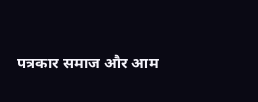पत्रकार समाज और आम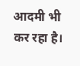आदमी भी कर रहा है।